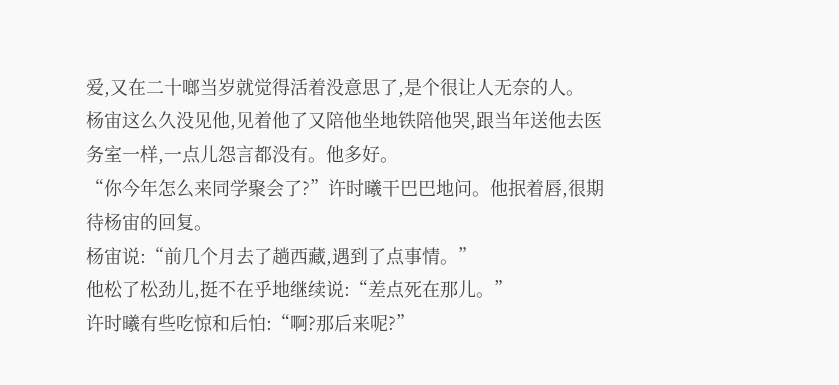爱,又在二十啷当岁就觉得活着没意思了,是个很让人无奈的人。
杨宙这么久没见他,见着他了又陪他坐地铁陪他哭,跟当年送他去医务室一样,一点儿怨言都没有。他多好。
“你今年怎么来同学聚会了?”许时曦干巴巴地问。他抿着唇,很期待杨宙的回复。
杨宙说:“前几个月去了趟西藏,遇到了点事情。”
他松了松劲儿,挺不在乎地继续说:“差点死在那儿。”
许时曦有些吃惊和后怕:“啊?那后来呢?”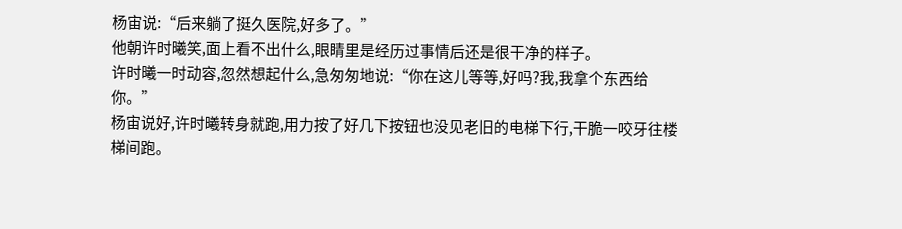杨宙说:“后来躺了挺久医院,好多了。”
他朝许时曦笑,面上看不出什么,眼睛里是经历过事情后还是很干净的样子。
许时曦一时动容,忽然想起什么,急匆匆地说:“你在这儿等等,好吗?我,我拿个东西给你。”
杨宙说好,许时曦转身就跑,用力按了好几下按钮也没见老旧的电梯下行,干脆一咬牙往楼梯间跑。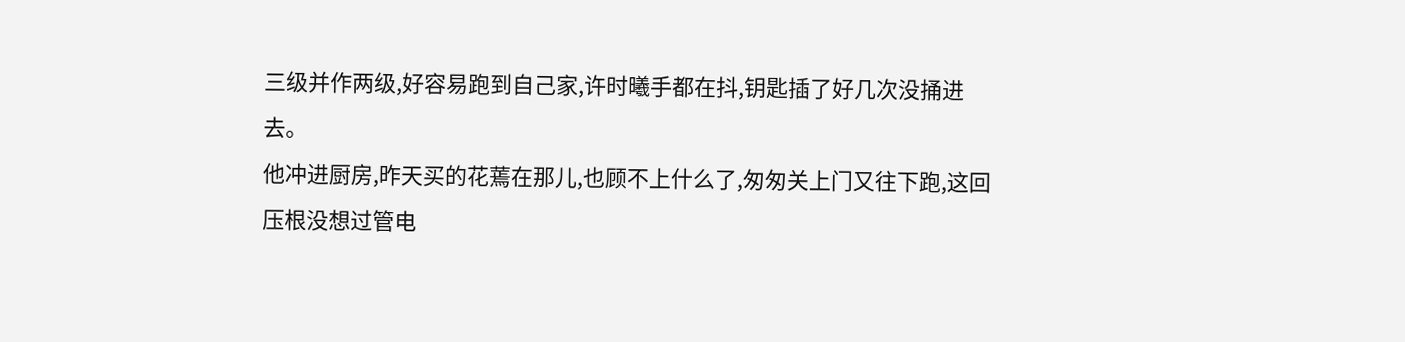三级并作两级,好容易跑到自己家,许时曦手都在抖,钥匙插了好几次没捅进去。
他冲进厨房,昨天买的花蔫在那儿,也顾不上什么了,匆匆关上门又往下跑,这回压根没想过管电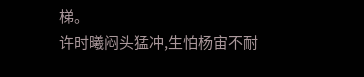梯。
许时曦闷头猛冲,生怕杨宙不耐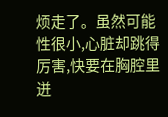烦走了。虽然可能性很小,心脏却跳得厉害,快要在胸腔里迸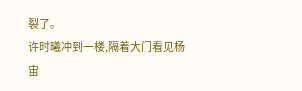裂了。
许时曦冲到一楼,隔着大门看见杨宙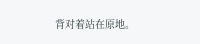背对着站在原地。